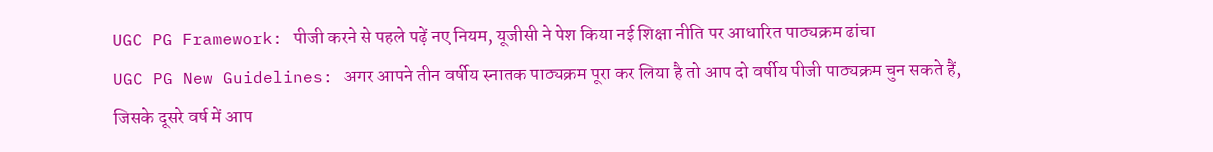UGC PG Framework: पीजी करने से पहले पढ़ें नए नियम, यूजीसी ने पेश किया नई शिक्षा नीति पर आधारित पाठ्यक्रम ढांचा
UGC PG New Guidelines: अगर आपने तीन वर्षीय स्नातक पाठ्यक्रम पूरा कर लिया है तो आप दो वर्षीय पीजी पाठ्यक्रम चुन सकते हैं, जिसके दूसरे वर्ष में आप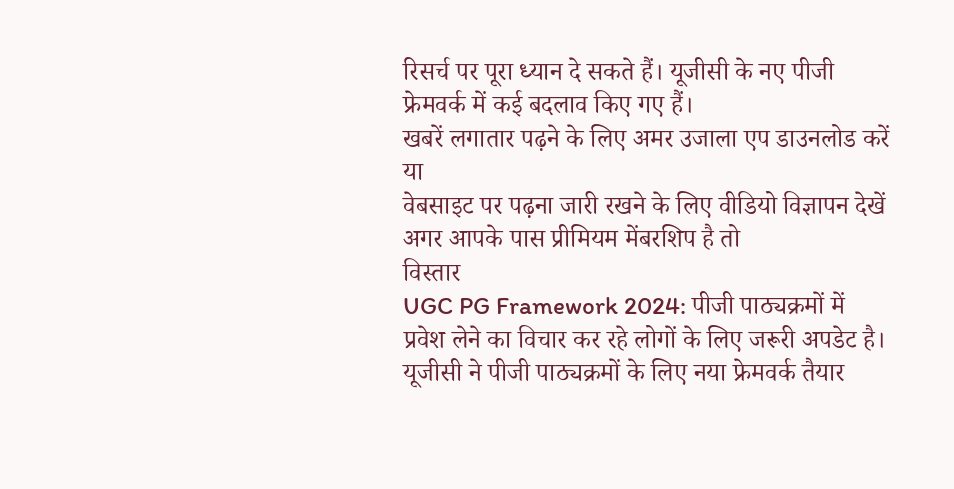रिसर्च पर पूरा ध्यान दे सकते हैं। यूजीसी के नए पीजी फ्रेमवर्क में कई बदलाव किए गए हैं।
खबरें लगातार पढ़ने के लिए अमर उजाला एप डाउनलोड करें
या
वेबसाइट पर पढ़ना जारी रखने के लिए वीडियो विज्ञापन देखें
अगर आपके पास प्रीमियम मेंबरशिप है तो
विस्तार
UGC PG Framework 2024: पीजी पाठ्यक्रमों में प्रवेश लेने का विचार कर रहे लोगों के लिए जरूरी अपडेट है। यूजीसी ने पीजी पाठ्यक्रमों के लिए नया फ्रेमवर्क तैयार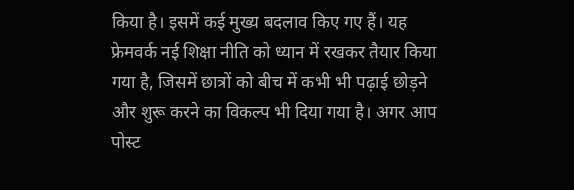किया है। इसमें कई मुख्य बदलाव किए गए हैं। यह फ्रेमवर्क नई शिक्षा नीति को ध्यान में रखकर तैयार किया गया है, जिसमें छात्रों को बीच में कभी भी पढ़ाई छोड़ने और शुरू करने का विकल्प भी दिया गया है। अगर आप पोस्ट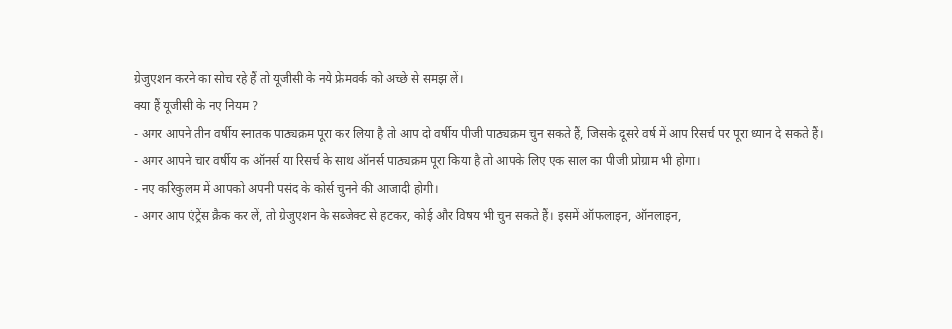ग्रेजुएशन करने का सोच रहे हैं तो यूजीसी के नये फ्रेमवर्क को अच्छे से समझ लें।
क्या हैं यूजीसी के नए नियम ?
- अगर आपने तीन वर्षीय स्नातक पाठ्यक्रम पूरा कर लिया है तो आप दो वर्षीय पीजी पाठ्यक्रम चुन सकते हैं, जिसके दूसरे वर्ष में आप रिसर्च पर पूरा ध्यान दे सकते हैं।
- अगर आपने चार वर्षीय क ऑनर्स या रिसर्च के साथ ऑनर्स पाठ्यक्रम पूरा किया है तो आपके लिए एक साल का पीजी प्रोग्राम भी होगा।
- नए करिकुलम में आपको अपनी पसंद के कोर्स चुनने की आजादी होगी।
- अगर आप एंट्रेंस क्रैक कर लें, तो ग्रेजुएशन के सब्जेक्ट से हटकर, कोई और विषय भी चुन सकते हैं। इसमें ऑफलाइन, ऑनलाइन,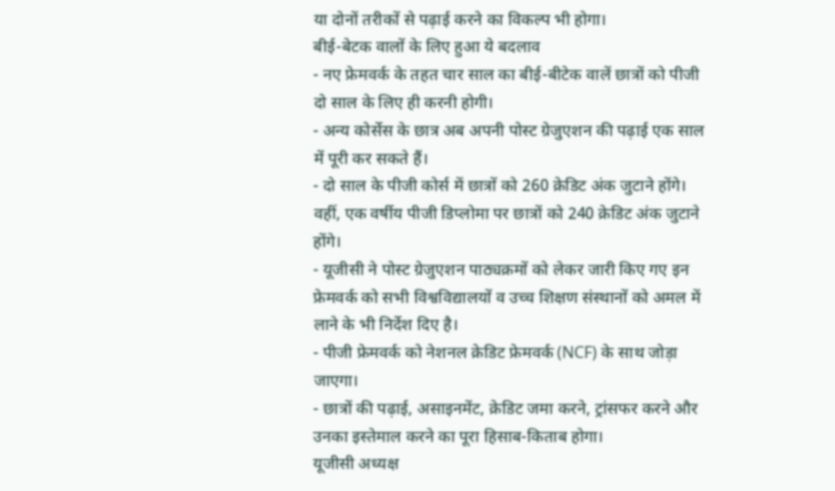या दोनों तरीकों से पढ़ाई करने का विकल्प भी होगा।
बीई-बेटक वालों के लिए हुआ ये बदलाव
- नए फ्रेमवर्क के तहत चार साल का बीई-बीटेक वालें छात्रों को पीजी दो साल के लिए ही करनी होगी।
- अन्य कोर्सेस के छात्र अब अपनी पोस्ट ग्रेजुएशन की पढ़ाई एक साल में पूरी कर सकते हैं।
- दो साल के पीजी कोर्स में छात्रों को 260 क्रेडिट अंक जुटाने होंगे। वहीं, एक वर्षीय पीजी डिप्लोमा पर छात्रों को 240 क्रेडिट अंक जुटाने होंगे।
- यूजीसी ने पोस्ट ग्रेजुएशन पाठ्यक्रमों को लेकर जारी किए गए इन फ्रेमवर्क को सभी विश्वविद्यालयों व उच्च शिक्षण संस्थानों को अमल में लाने के भी निर्देश दिए है।
- पीजी फ्रेमवर्क को नेशनल क्रेडिट फ्रेमवर्क (NCF) के साथ जोड़ा जाएगा।
- छात्रों की पढ़ाई, असाइनमेंट, क्रेडिट जमा करने, ट्रांसफर करने और उनका इस्तेमाल करने का पूरा हिसाब-किताब होगा।
यूजीसी अध्यक्ष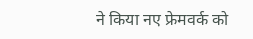ने किया नए फ्रेमवर्क को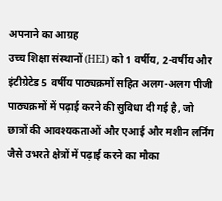अपनाने का आग्रह
उच्च शिक्षा संस्थानों (HEI) को 1 वर्षीय, 2-वर्षीय और इंटीग्रेटेड 5 वर्षीय पाठ्यक्रमों सहित अलग-अलग पीजी पाठ्यक्रमों में पढ़ाई करने की सुविधा दी गई है, जो छात्रों की आवश्यकताओं और एआई और मशीन लर्निंग जैसे उभरते क्षेत्रों में पढ़ाई करने का मौका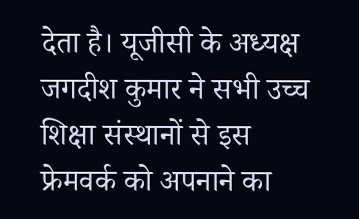देता है। यूजीसी के अध्यक्ष जगदीश कुमार ने सभी उच्च शिक्षा संस्थानों से इस फ्रेमवर्क को अपनाने का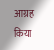आग्रह किया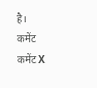है।
कमेंट
कमेंट X